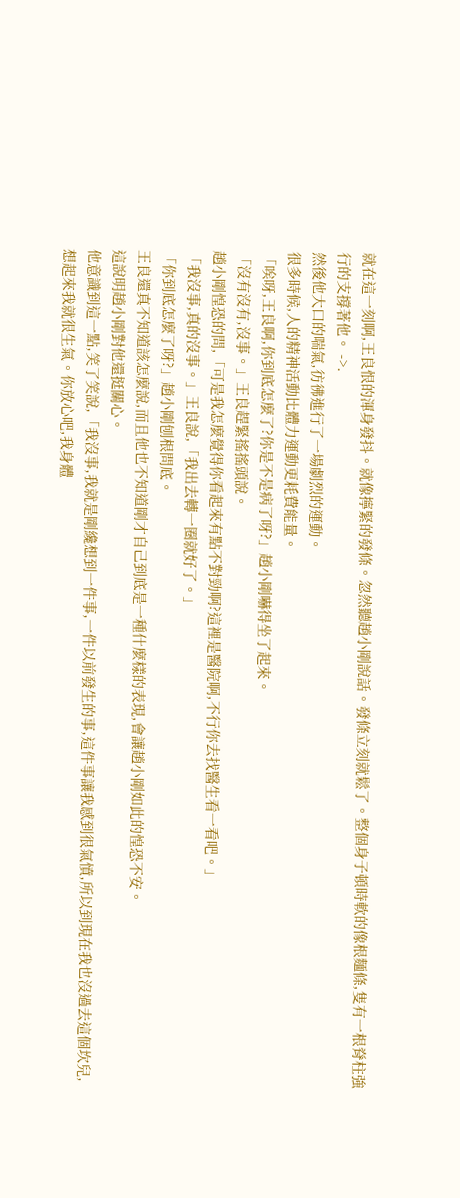就在這一刻啊,王良恨的渾身發抖。就像擰緊的發條。忽然聽趙小剛說話。發條立刻就鬆了。整個身子頓時軟的像根麵條,隻有一根脊柱強行的支撐著他。 ->.
然後他大口的喘氣,彷彿進行了一場劇烈的運動。
很多時候,人的精神活動比體力運動更耗費能量。
「唉呀,王良啊,你到底怎麼了?你是不是病了呀?」趙小剛嚇得坐了起來。
「沒有沒有,沒事。」王良趕緊搖搖頭說。
趙小剛惶恐的問,「可是我怎麼覺得你看起來有點不對勁啊?這裡是醫院啊,不行你去找醫生看一看吧。」
「我沒事,真的沒事。」王良說,「我出去轉一圈就好了。」
「你到底怎麼了呀?」趙小剛刨根問底。
王良還真不知道該怎麼說,而且他也不知道剛才自己到底是一種什麼樣的表現,會讓趙小剛如此的惶恐不安。
這說明趙小剛對他還挺關心。
他意識到這一點,笑了笑說,「我沒事,我就是剛纔想到一件事,一件以前發生的事,這件事讓我感到很氣憤,所以到現在我也沒過去這個坎兒,想起來我就很生氣。你放心吧,我身體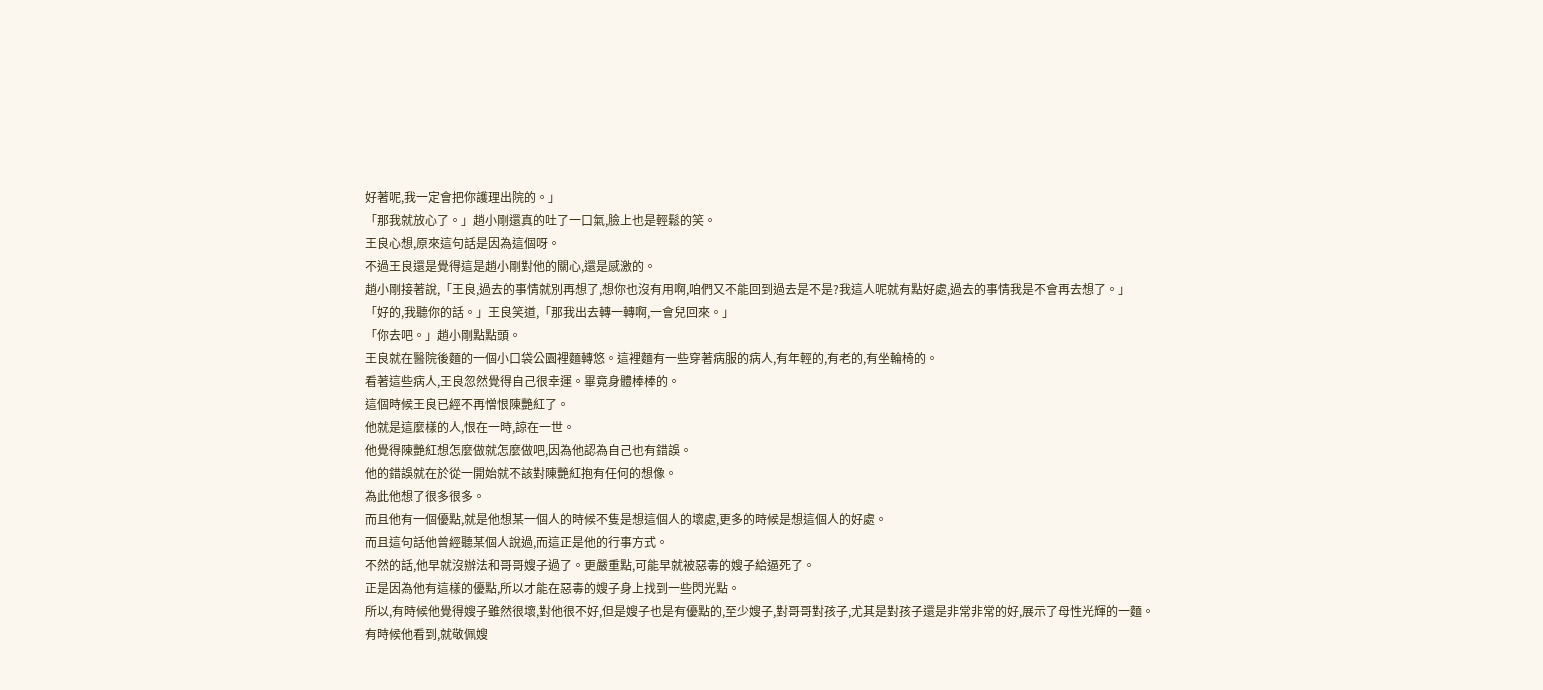好著呢,我一定會把你護理出院的。」
「那我就放心了。」趙小剛還真的吐了一口氣,臉上也是輕鬆的笑。
王良心想,原來這句話是因為這個呀。
不過王良還是覺得這是趙小剛對他的關心,還是感激的。
趙小剛接著說,「王良,過去的事情就別再想了,想你也沒有用啊,咱們又不能回到過去是不是?我這人呢就有點好處,過去的事情我是不會再去想了。」
「好的,我聽你的話。」王良笑道,「那我出去轉一轉啊,一會兒回來。」
「你去吧。」趙小剛點點頭。
王良就在醫院後麵的一個小口袋公園裡麵轉悠。這裡麵有一些穿著病服的病人,有年輕的,有老的,有坐輪椅的。
看著這些病人,王良忽然覺得自己很幸運。畢竟身體棒棒的。
這個時候王良已經不再憎恨陳艷紅了。
他就是這麼樣的人,恨在一時,諒在一世。
他覺得陳艷紅想怎麼做就怎麼做吧,因為他認為自己也有錯誤。
他的錯誤就在於從一開始就不該對陳艷紅抱有任何的想像。
為此他想了很多很多。
而且他有一個優點,就是他想某一個人的時候不隻是想這個人的壞處,更多的時候是想這個人的好處。
而且這句話他曾經聽某個人說過,而這正是他的行事方式。
不然的話,他早就沒辦法和哥哥嫂子過了。更嚴重點,可能早就被惡毒的嫂子給逼死了。
正是因為他有這樣的優點,所以才能在惡毒的嫂子身上找到一些閃光點。
所以,有時候他覺得嫂子雖然很壞,對他很不好,但是嫂子也是有優點的,至少嫂子,對哥哥對孩子,尤其是對孩子還是非常非常的好,展示了母性光輝的一麵。
有時候他看到,就敬佩嫂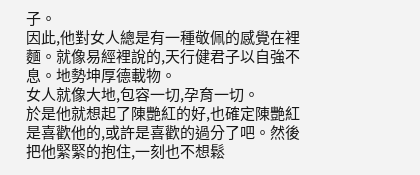子。
因此,他對女人總是有一種敬佩的感覺在裡麵。就像易經裡說的,天行健君子以自強不息。地勢坤厚德載物。
女人就像大地,包容一切,孕育一切。
於是他就想起了陳艷紅的好,也確定陳艷紅是喜歡他的,或許是喜歡的過分了吧。然後把他緊緊的抱住,一刻也不想鬆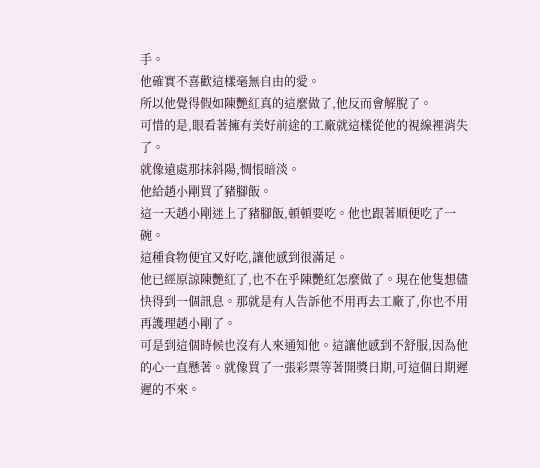手。
他確實不喜歡這樣毫無自由的愛。
所以他覺得假如陳艷紅真的這麼做了,他反而會解脫了。
可惜的是,眼看著擁有美好前途的工廠就這樣從他的視線裡消失了。
就像遠處那抹斜陽,惆悵暗淡。
他給趙小剛買了豬腳飯。
這一天趙小剛迷上了豬腳飯,頓頓要吃。他也跟著順便吃了一碗。
這種食物便宜又好吃,讓他感到很滿足。
他已經原諒陳艷紅了,也不在乎陳艷紅怎麼做了。現在他隻想儘快得到一個訊息。那就是有人告訴他不用再去工廠了,你也不用再護理趙小剛了。
可是到這個時候也沒有人來通知他。這讓他感到不舒服,因為他的心一直懸著。就像買了一張彩票等著開獎日期,可這個日期遲遲的不來。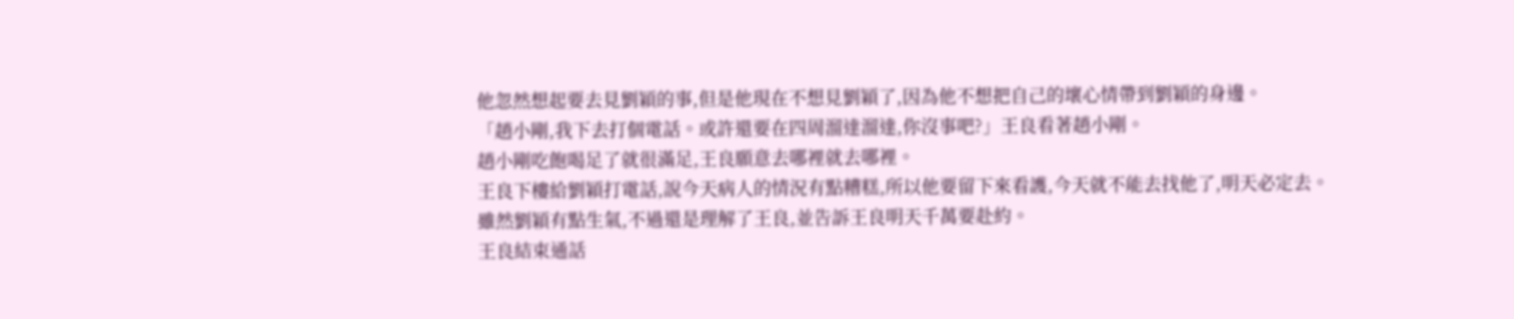他忽然想起要去見劉穎的事,但是他現在不想見劉穎了,因為他不想把自己的壞心情帶到劉穎的身邊。
「趙小剛,我下去打個電話。或許還要在四周溜達溜達,你沒事吧?」王良看著趙小剛。
趙小剛吃飽喝足了就很滿足,王良願意去哪裡就去哪裡。
王良下樓給劉穎打電話,說今天病人的情況有點糟糕,所以他要留下來看護,今天就不能去找他了,明天必定去。
雖然劉穎有點生氣,不過還是理解了王良,並告訴王良明天千萬要赴約。
王良結束通話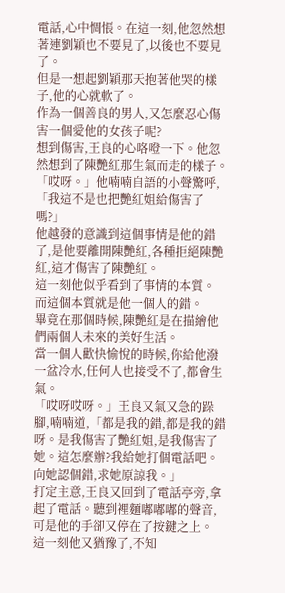電話,心中惆悵。在這一刻,他忽然想著連劉穎也不要見了,以後也不要見了。
但是一想起劉穎那天抱著他哭的樣子,他的心就軟了。
作為一個善良的男人,又怎麼忍心傷害一個愛他的女孩子呢?
想到傷害,王良的心咯噔一下。他忽然想到了陳艷紅那生氣而走的樣子。
「哎呀。」他喃喃自語的小聲驚呼,「我這不是也把艷紅姐給傷害了嗎?」
他越發的意識到這個事情是他的錯了,是他要離開陳艷紅,各種拒絕陳艷紅,這才傷害了陳艷紅。
這一刻他似乎看到了事情的本質。
而這個本質就是他一個人的錯。
畢竟在那個時候,陳艷紅是在描繪他們兩個人未來的美好生活。
當一個人歡快愉悅的時候,你給他潑一盆冷水,任何人也接受不了,都會生氣。
「哎呀哎呀。」王良又氣又急的跺腳,喃喃道,「都是我的錯,都是我的錯呀。是我傷害了艷紅姐,是我傷害了她。這怎麼辦?我給她打個電話吧。向她認個錯,求她原諒我。」
打定主意,王良又回到了電話亭旁,拿起了電話。聽到裡麵嘟嘟嘟的聲音,可是他的手卻又停在了按鍵之上。
這一刻他又猶豫了,不知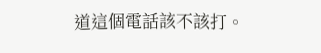道這個電話該不該打。